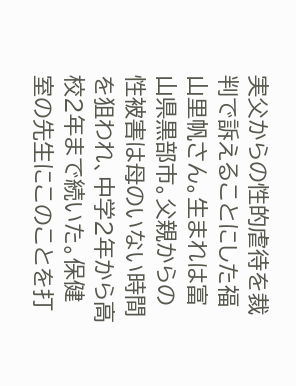実父からの性的虐待を裁判で訴えることにした福山里帆さん。生まれは富山県黒部市。父親からの性被害は母のいない時間を狙われ、中学2年から高校2年まで続いた。保健室の先生にこのことを打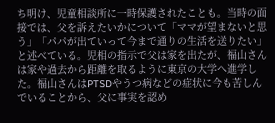ち明け、児童相談所に一時保護されたことも。当時の面接では、父を訴えたいかについて「ママが望まないと思う」「パパが出ていって今まで通りの生活を送りたい」と述べている。児相の指示で父は家を出たが、福山さんは家や過去から距離を取るように東京の大学へ進学した。福山さんはPTSDやうつ病などの症状に今も苦しんでいることから、父に事実を認め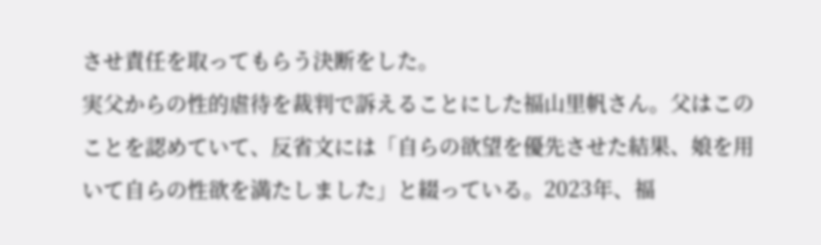させ責任を取ってもらう決断をした。
実父からの性的虐待を裁判で訴えることにした福山里帆さん。父はこのことを認めていて、反省文には「自らの欲望を優先させた結果、娘を用いて自らの性欲を満たしました」と綴っている。2023年、福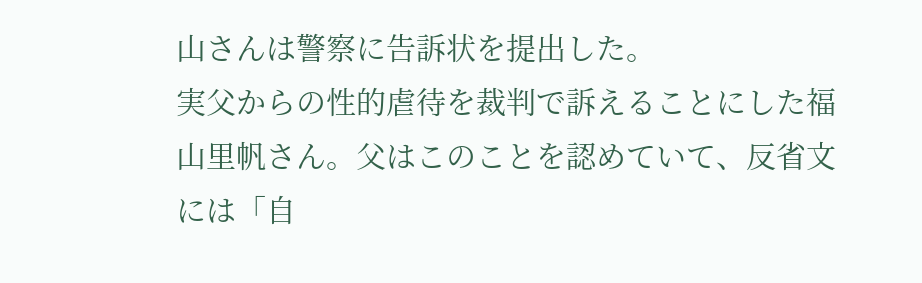山さんは警察に告訴状を提出した。
実父からの性的虐待を裁判で訴えることにした福山里帆さん。父はこのことを認めていて、反省文には「自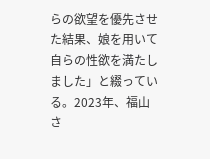らの欲望を優先させた結果、娘を用いて自らの性欲を満たしました」と綴っている。2023年、福山さ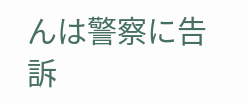んは警察に告訴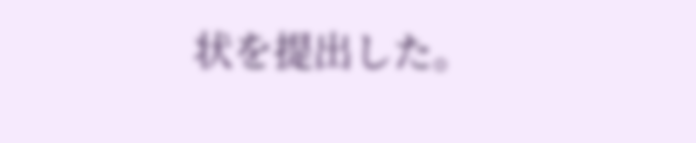状を提出した。